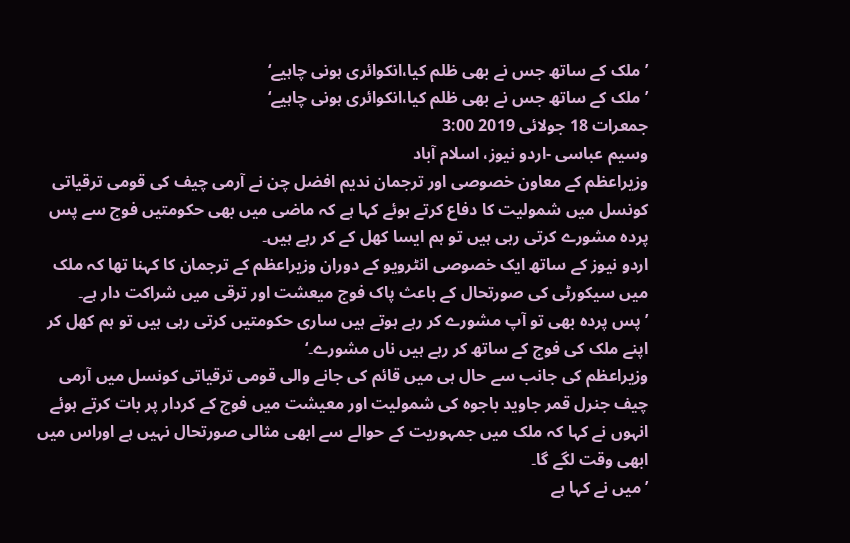’ملک کے ساتھ جس نے بھی ظلم کیا،انکوائری ہونی چاہیے‘
’ملک کے ساتھ جس نے بھی ظلم کیا،انکوائری ہونی چاہیے‘
جمعرات 18 جولائی 2019 3:00
وسیم عباسی -اردو نیوز، اسلام آباد
وزیراعظم کے معاون خصوصی اور ترجمان ندیم افضل چن نے آرمی چیف کی قومی ترقیاتی کونسل میں شمولیت کا دفاع کرتے ہوئے کہا ہے کہ ماضی میں بھی حکومتیں فوج سے پس پردہ مشورے کرتی رہی ہیں تو ہم ایسا کھل کے کر رہے ہیں۔
اردو نیوز کے ساتھ ایک خصوصی انٹرویو کے دوران وزیراعظم کے ترجمان کا کہنا تھا کہ ملک میں سیکورٹی کی صورتحال کے باعث پاک فوج میعشت اور ترقی میں شراکت دار ہے۔
’پس پردہ بھی تو آپ مشورے کر رہے ہوتے ہیں ساری حکومتیں کرتی رہی ہیں تو ہم کھل کر اپنے ملک کی فوج کے ساتھ کر رہے ہیں ناں مشورے۔‘
وزیراعظم کی جانب سے حال ہی میں قائم کی جانے والی قومی ترقیاتی کونسل میں آرمی چیف جنرل قمر جاوید باجوہ کی شمولیت اور معیشت میں فوج کے کردار پر بات کرتے ہوئے انہوں نے کہا کہ ملک میں جمہوریت کے حوالے سے ابھی مثالی صورتحال نہیں ہے اوراس میں ابھی وقت لگے گا۔
’میں نے کہا ہے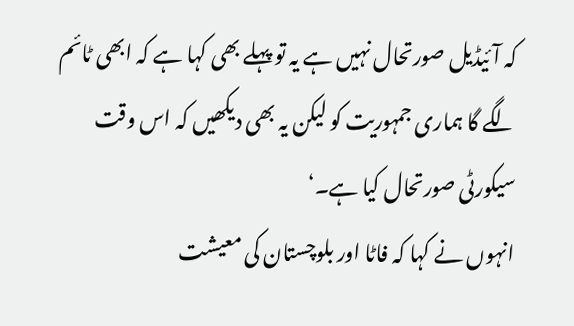کہ آئیڈیل صورتحال نہیں ہے یہ تو پہلے بھی کہا ہے کہ ابھی ٹائم لگے گا ہماری جمہوریت کو لیکن یہ بھی دیکھیں کہ اس وقت سیکورٹی صورتحال کیا ہے۔‘
انہوں نے کہا کہ فاٹا اور بلوچستان کی معیشت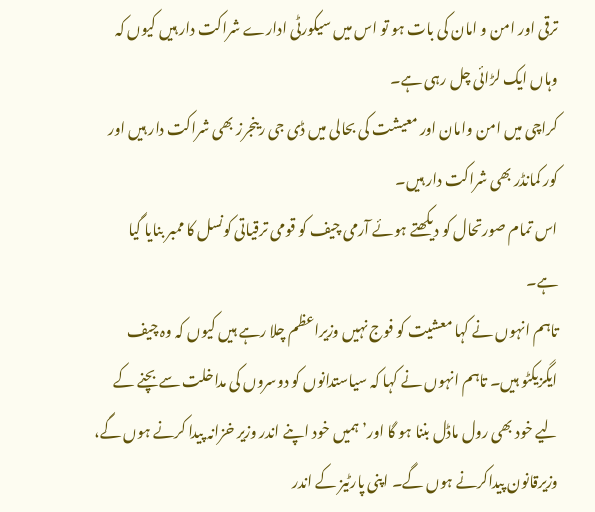ترقی اور امن و امان کی بات ہو تو اس میں سیکورٹی ادارے شراکت دار ہیں کیوں کہ وہاں ایک لڑائی چل رہی ہے۔
کراچی میں امن وامان اور معیشت کی بحالی میں ڈی جی رینجرز بھی شراکت دار ہیں اور کور کمانڈر بھی شراکت دار ہیں۔
اس تمام صورتحال کو دیکھتے ہوئے آرمی چیف کو قومی ترقیاتی کونسل کا ممبر بنایا گیا ہے۔
تاہم انہوں نے کہا معشیت کو فوج نہیں وزیراعظم چلا رہے ہیں کیوں کہ وہ چیف ایگزیکٹو ہیں۔ تاہم انہوں نے کہا کہ سیاستدانوں کو دوسروں کی مداخلت سے بچنے کے لیے خود بھی رول ماڈل بننا ہو گا اور’ہمیں خود اپنے اندر وزیر خزانہ پیدا کرنے ہوں گے، وزیرقانون پیداکرنے ہوں گے۔ اپنی پارٹیز کے اندر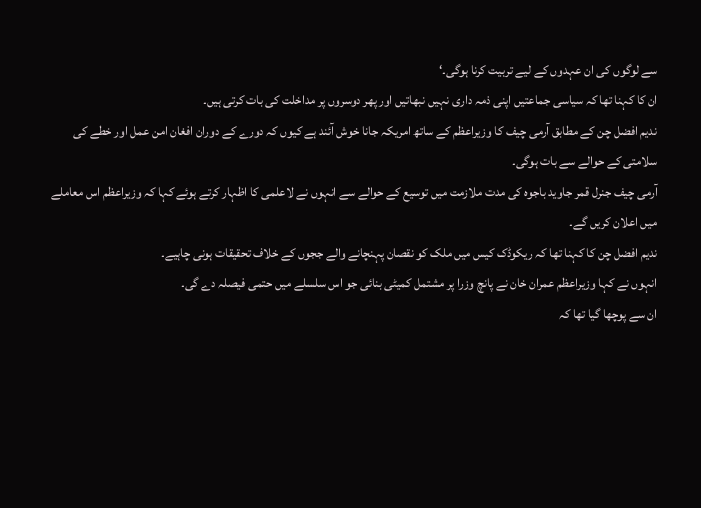سے لوگوں کی ان عہدوں کے لیے تربیت کرنا ہوگی۔‘
ان کا کہنا تھا کہ سیاسی جماعتیں اپنی ذمہ داری نہیں نبھاتیں اور پھر دوسروں پر مداخلت کی بات کرتی ہیں۔
ندیم افضل چن کے مطابق آرمی چیف کا وزیراعظم کے ساتھ امریکہ جانا خوش آئند ہے کیوں کہ دورے کے دوران افغان امن عمل اور خطے کی سلامتی کے حوالے سے بات ہوگی۔
آرمی چیف جنرل قمر جاوید باجوہ کی مدت ملازمت میں توسیع کے حوالے سے انہوں نے لاعلمی کا اظہار کرتے ہوئے کہا کہ وزیراعظم اس معاملے میں اعلان کریں گے۔
ندیم افضل چن کا کہنا تھا کہ ریکوڈک کیس میں ملک کو نقصان پہنچانے والے ججوں کے خلاف تحقیقات ہونی چاہیے۔
انہوں نے کہا وزیراعظم عمران خان نے پانچ وزرا پر مشتمل کمیٹی بنائی جو اس سلسلے میں حتمی فیصلہ دے گی۔
ان سے پوچھا گیا تھا کہ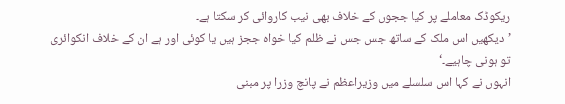ریکوڈک معاملے پر کیا ججوں کے خلاف بھی نیب کاروائی کر سکتا ہے۔
’دیکھیں اس ملک کے ساتھ جس جس نے ظلم کیا خواہ ججز ہیں یا کوئی اور ہے ان کے خلاف انکوائری تو ہونی چاہیے۔‘
انہوں نے کہا اس سلسلے میں وزیراعظم نے پانچ وزرا پر مبنی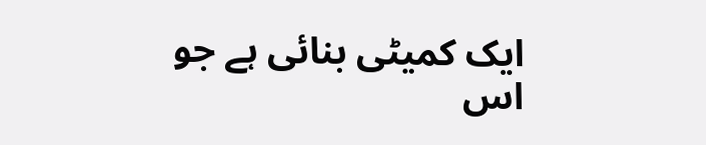ایک کمیٹی بنائی ہے جو اس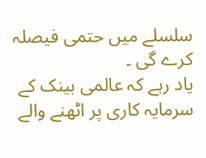سلسلے میں حتمی فیصلہ کرے گی ۔
یاد رہے کہ عالمی بینک کے سرمایہ کاری پر اٹھنے والے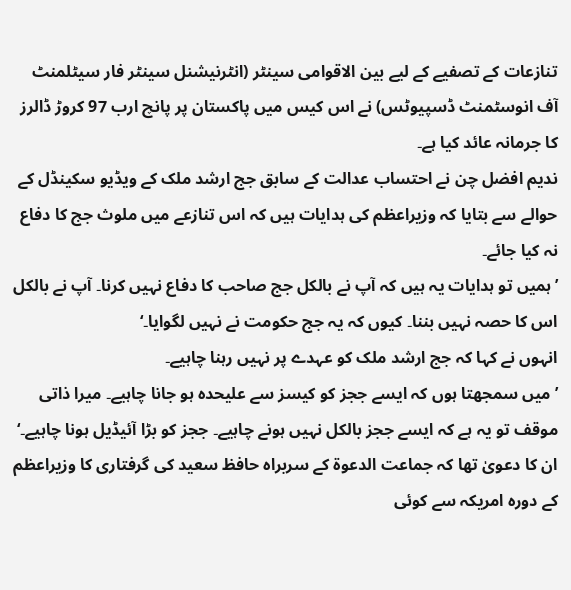تنازعات کے تصفیے کے لیے بین الاقوامی سینٹر (انٹرنیشنل سینٹر فار سیٹلمنٹ آف انوسٹمنٹ ڈسپیوٹس) نے اس کیس میں پاکستان پر پانچ ارب 97 کروڑ ڈالرز کا جرمانہ عائد کیا ہے۔
ندیم افضل چن نے احتساب عدالت کے سابق جج ارشد ملک کے ویڈیو سکینڈل کے حوالے سے بتایا کہ وزیراعظم کی ہدایات ہیں کہ اس تنازعے میں ملوث جج کا دفاع نہ کیا جائے۔
’ہمیں تو ہدایات یہ ہیں کہ آپ نے بالکل جج صاحب کا دفاع نہیں کرنا۔ آپ نے بالکل اس کا حصہ نہیں بننا۔ کیوں کہ یہ جج حکومت نے نہیں لگوایا۔‘
انہوں نے کہا کہ جج ارشد ملک کو عہدے پر نہیں رہنا چاہیے۔
’میں سمجھتا ہوں کہ ایسے ججز کو کیسز سے علیحدہ ہو جانا چاہیے۔ میرا ذاتی موقف تو یہ ہے کہ ایسے ججز بالکل نہیں ہونے چاہیے۔ ججز کو بڑا آئیڈیل ہونا چاہیے۔‘
ان کا دعویٰ تھا کہ جماعت الدعوۃ کے سربراہ حافظ سعید کی گرفتاری کا وزیراعظم کے دورہ امریکہ سے کوئی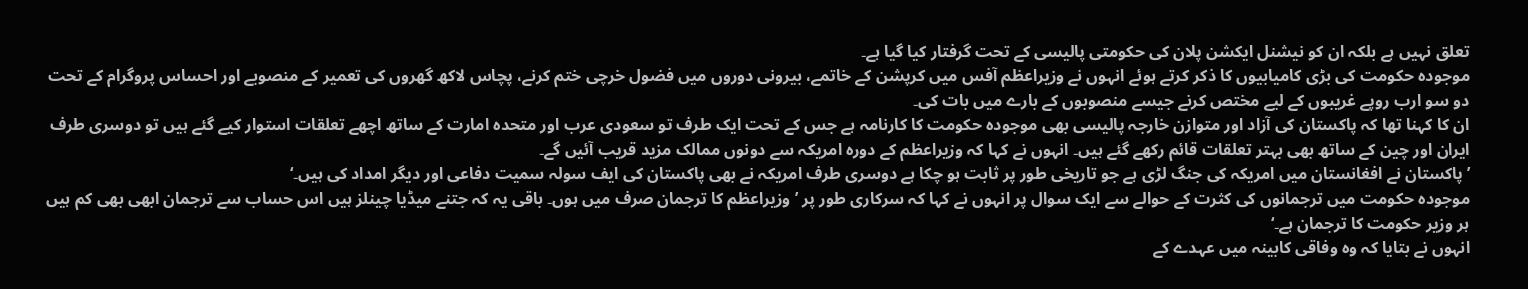تعلق نہیں ہے بلکہ ان کو نیشنل ایکشن پلان کی حکومتی پالیسی کے تحت گرفتار کیا گیا ہے۔
موجودہ حکومت کی بڑی کامیابیوں کا ذکر کرتے ہوئے انہوں نے وزیراعظم آفس میں کرپشن کے خاتمے، بیرونی دوروں میں فضول خرچی ختم کرنے، پچاس لاکھ گھروں کی تعمیر کے منصوبے اور احساس پروگرام کے تحت دو سو ارب روپے غریبوں کے لیے مختص کرنے جیسے منصوبوں کے بارے میں بات کی۔
ان کا کہنا تھا کہ پاکستان کی آزاد اور متوازن خارجہ پالیسی بھی موجودہ حکومت کا کارنامہ ہے جس کے تحت ایک طرف تو سعودی عرب اور متحدہ امارت کے ساتھ اچھے تعلقات استوار کیے گئے ہیں تو دوسری طرف ایران اور چین کے ساتھ بھی بہتر تعلقات قائم رکھے گئے ہیں۔ انہوں نے کہا کہ وزیراعظم کے دورہ امریکہ سے دونوں ممالک مزید قریب آئیں گے۔
’پاکستان نے افغانستان میں امریکہ کی جنگ لڑی ہے جو تاریخی طور پر ثابت ہو چکا ہے دوسری طرف امریکہ نے بھی پاکستان کی ایف سولہ سمیت دفاعی اور دیگر امداد کی ہیں۔‘
موجودہ حکومت میں ترجمانوں کی کثرت کے حوالے سے ایک سوال پر انہوں نے کہا کہ سرکاری طور پر ’وزیراعظم کا ترجمان صرف میں ہوں۔ باقی یہ کہ جتنے میڈیا چینلز ہیں اس حساب سے ترجمان ابھی بھی کم ہیں ہر وزیر حکومت کا ترجمان ہے۔‘
انہوں نے بتایا کہ وہ وفاقی کابینہ میں عہدے کے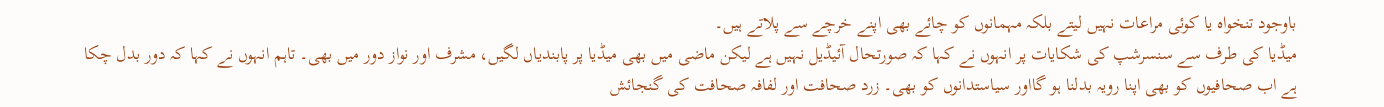باوجود تنخواہ یا کوئی مراعات نہیں لیتے بلکہ مہمانوں کو چائے بھی اپنے خرچے سے پلاتے ہیں۔
میڈیا کی طرف سے سنسرشپ کی شکایات پر انہوں نے کہا کہ صورتحال آئیڈیل نہیں ہے لیکن ماضی میں بھی میڈیا پر پابندیاں لگیں، مشرف اور نواز دور میں بھی۔ تاہم انہوں نے کہا کہ دور بدل چکا ہے اب صحافیوں کو بھی اپنا رویہ بدلنا ہو گااور سیاستدانوں کو بھی۔ زرد صحافت اور لفافہ صحافت کی گنجائش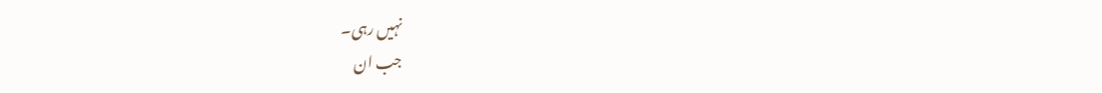نہیں رہی۔
جب ان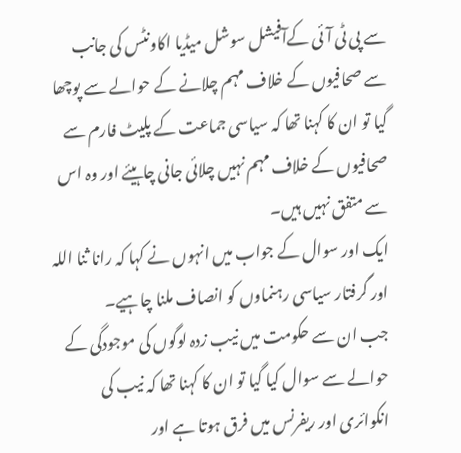سے پی ٹی آئی کےآفیشل سوشل میڈیا اکاونٹس کی جانب سے صحافیوں کے خلاف مہم چلانے کے حوالے سے پوچھا گیا تو ان کا کہنا تھا کہ سیاسی جماعت کے پلیٹ فارم سے صحافیوں کے خلاف مہم نہیں چلائی جانی چاہیئے اور وہ اس سے متفق نہیں ہیں۔
ایک اور سوال کے جواب میں انہوں نے کہا کہ رانا ثنا اللہ اور گرفتار سیاسی رہنماوں کو انصاف ملنا چاہیے۔
جب ان سے حکومت میں نیب زدہ لوگوں کی موجودگی کے حوالے سے سوال کیا گیا تو ان کا کہنا تھا کہ نیب کی انکوائری اور ریفرنس میں فرق ہوتا ہے اور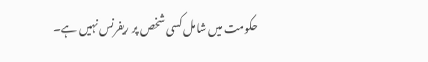حکومت میں شامل کسی شخص پر ریفرنس نہیں ہے۔